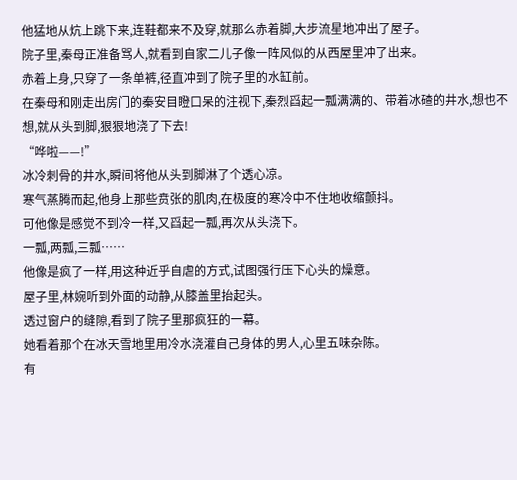他猛地从炕上跳下来,连鞋都来不及穿,就那么赤着脚,大步流星地冲出了屋子。
院子里,秦母正准备骂人,就看到自家二儿子像一阵风似的从西屋里冲了出来。
赤着上身,只穿了一条单裤,径直冲到了院子里的水缸前。
在秦母和刚走出房门的秦安目瞪口呆的注视下,秦烈舀起一瓢满满的、带着冰碴的井水,想也不想,就从头到脚,狠狠地浇了下去!
“哗啦——!”
冰冷刺骨的井水,瞬间将他从头到脚淋了个透心凉。
寒气蒸腾而起,他身上那些贲张的肌肉,在极度的寒冷中不住地收缩颤抖。
可他像是感觉不到冷一样,又舀起一瓢,再次从头浇下。
一瓢,两瓢,三瓢……
他像是疯了一样,用这种近乎自虐的方式,试图强行压下心头的燥意。
屋子里,林婉听到外面的动静,从膝盖里抬起头。
透过窗户的缝隙,看到了院子里那疯狂的一幕。
她看着那个在冰天雪地里用冷水浇灌自己身体的男人,心里五味杂陈。
有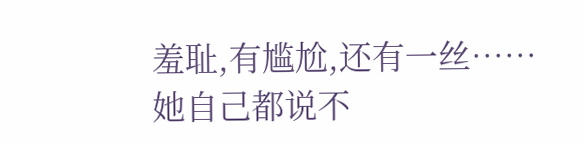羞耻,有尴尬,还有一丝……她自己都说不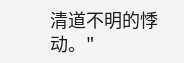清道不明的悸动。"